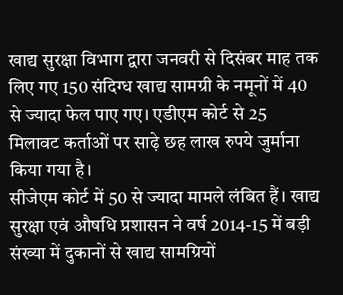खाद्य सुरक्षा विभाग द्वारा जनवरी से दिसंबर माह तक लिए गए 150 संदिग्ध खाद्य सामग्री के नमूनों में 40 से ज्यादा फेल पाए गए। एडीएम कोर्ट से 25 मिलावट कर्ताओं पर साढ़े छह लाख रुपये जुर्माना किया गया है।
सीजेएम कोर्ट में 50 से ज्यादा मामले लंबित हैं। खाद्य सुरक्षा एवं औषधि प्रशासन ने वर्ष 2014-15 में बड़ी संख्या में दुकानों से खाद्य सामग्रियों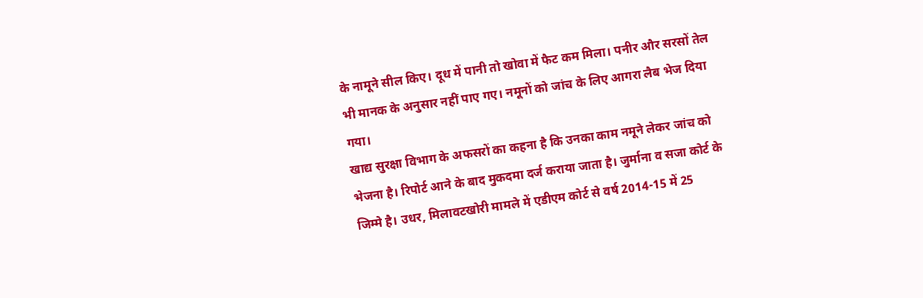के नामूने सील किए। दूध में पानी तो खोवा में फैट कम मिला। पनीर और सरसों तेल भी मानक के अनुसार नहीं पाए गए। नमूनों को जांच के लिए आगरा लैब भेज दिया गया।
खाद्य सुरक्षा विभाग के अफसरों का कहना है कि उनका काम नमूने लेकर जांच को भेजना है। रिपोर्ट आने के बाद मुकदमा दर्ज कराया जाता है। जुर्माना व सजा कोर्ट के जिम्मे है। उधर, मिलावटखोरी मामले में एडीएम कोर्ट से वर्ष 2014-15 में 25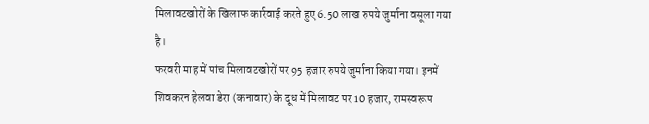मिलावटखोरों के खिलाफ कार्रवाई करते हुए 6.50 लाख रुपये जुर्माना वसूला गया है।
फरवरी माह में पांच मिलावटखोरों पर 95 हजार रुपये जुर्माना किया गया। इनमें शिवकरन हेलवा डेरा (कनावार) के दूध में मिलावट पर 10 हजार, रामस्वरूप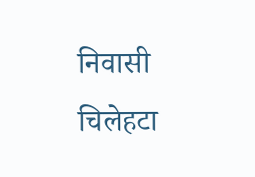निवासी चिलेहटा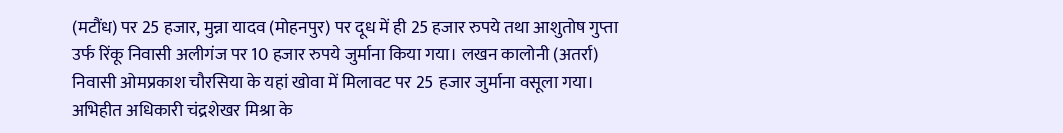(मटौंध) पर 25 हजार, मुन्ना यादव (मोहनपुर) पर दूध में ही 25 हजार रुपये तथा आशुतोष गुप्ता उर्फ रिंकू निवासी अलीगंज पर 10 हजार रुपये जुर्माना किया गया। लखन कालोनी (अतर्रा) निवासी ओमप्रकाश चौरसिया के यहां खोवा में मिलावट पर 25 हजार जुर्माना वसूला गया।
अभिहीत अधिकारी चंद्रशेखर मिश्रा के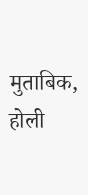मुताबिक, होली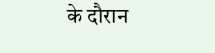के दौरान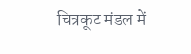चित्रकूट मंडल में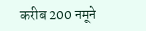करीब 200 नमूने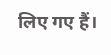लिए गए हैं।